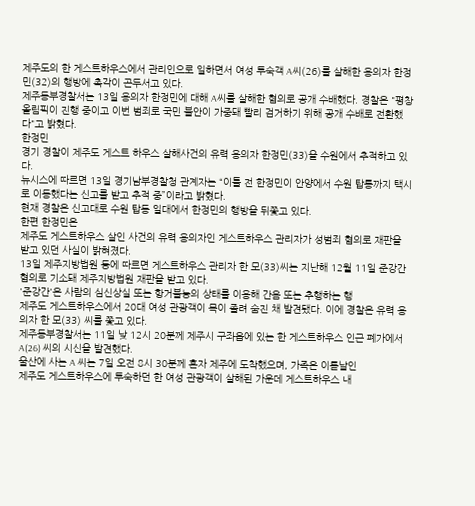제주도의 한 게스트하우스에서 관리인으로 일하면서 여성 투숙객 A씨(26)를 살해한 용의자 한정민(32)의 행방에 촉각이 곤두서고 있다.
제주동부경찰서는 13일 용의자 한정민에 대해 A씨를 살해한 혐의로 공개 수배했다. 경찰은 "평창올림픽이 진행 중이고 이번 범죄로 국민 불안이 가중돼 빨리 검거하기 위해 공개 수배로 전환했다"고 밝혔다.
한정민
경기 경찰이 제주도 게스트 하우스 살해사건의 유력 용의자 한정민(33)을 수원에서 추적하고 있다.
뉴시스에 따르면 13일 경기남부경찰청 관계자는 “이틀 전 한정민이 안양에서 수원 탑통까지 택시로 이동했다는 신고를 받고 추적 중”이라고 밝혔다.
현재 경찰은 신고대로 수원 탑동 일대에서 한정민의 행방을 뒤쫓고 있다.
한편 한정민은
제주도 게스트하우스 살인 사건의 유력 용의자인 게스트하우스 관리자가 성범죄 혐의로 재판을 받고 있던 사실이 밝혀졌다.
13일 제주지방법원 등에 따르면 게스트하우스 관리자 한 모(33)씨는 지난해 12월 11일 준강간 혐의로 기소돼 제주지방법원 재판을 받고 있다.
'준강간'은 사람의 심신상실 또는 항거불능의 상태를 이용해 간음 또는 추행하는 행
제주도 게스트하우스에서 20대 여성 관광객이 목이 졸려 숨진 채 발견됐다. 이에 경찰은 유력 용의자 한 모(33) 씨를 쫓고 있다.
제주동부경찰서는 11일 낮 12시 20분께 제주시 구좌읍에 있는 한 게스트하우스 인근 폐가에서 A(26) 씨의 시신을 발견했다.
울산에 사는 A 씨는 7일 오전 8시 30분께 혼자 제주에 도착했으며, 가족은 이튿날인
제주도 게스트하우스에 투숙하던 한 여성 관광객이 살해된 가운데 게스트하우스 내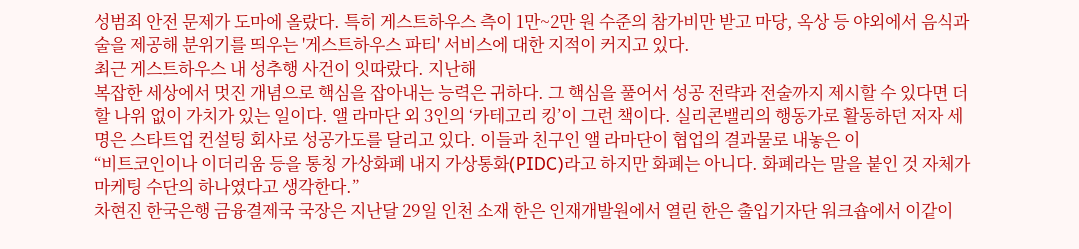성범죄 안전 문제가 도마에 올랐다. 특히 게스트하우스 측이 1만~2만 원 수준의 참가비만 받고 마당, 옥상 등 야외에서 음식과 술을 제공해 분위기를 띄우는 '게스트하우스 파티' 서비스에 대한 지적이 커지고 있다.
최근 게스트하우스 내 성추행 사건이 잇따랐다. 지난해
복잡한 세상에서 멋진 개념으로 핵심을 잡아내는 능력은 귀하다. 그 핵심을 풀어서 성공 전략과 전술까지 제시할 수 있다면 더할 나위 없이 가치가 있는 일이다. 앨 라마단 외 3인의 ‘카테고리 킹’이 그런 책이다. 실리콘밸리의 행동가로 활동하던 저자 세 명은 스타트업 컨설팅 회사로 성공가도를 달리고 있다. 이들과 친구인 앨 라마단이 협업의 결과물로 내놓은 이
“비트코인이나 이더리움 등을 통칭 가상화폐 내지 가상통화(PIDC)라고 하지만 화폐는 아니다. 화폐라는 말을 붙인 것 자체가 마케팅 수단의 하나였다고 생각한다.”
차현진 한국은행 금융결제국 국장은 지난달 29일 인천 소재 한은 인재개발원에서 열린 한은 출입기자단 워크숍에서 이같이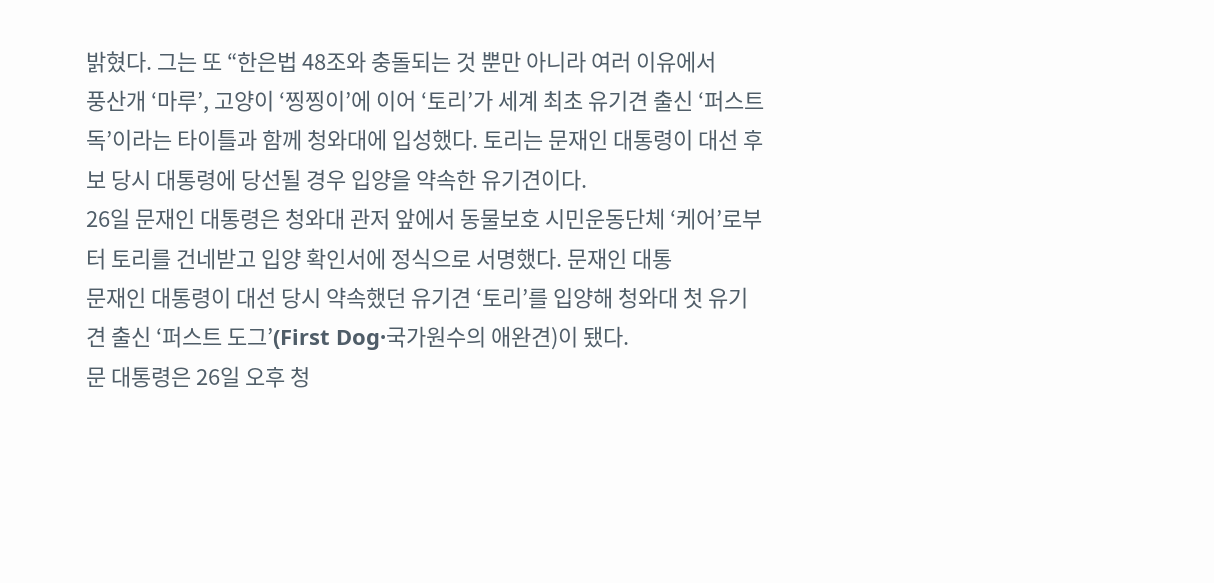밝혔다. 그는 또 “한은법 48조와 충돌되는 것 뿐만 아니라 여러 이유에서
풍산개 ‘마루’, 고양이 ‘찡찡이’에 이어 ‘토리’가 세계 최초 유기견 출신 ‘퍼스트독’이라는 타이틀과 함께 청와대에 입성했다. 토리는 문재인 대통령이 대선 후보 당시 대통령에 당선될 경우 입양을 약속한 유기견이다.
26일 문재인 대통령은 청와대 관저 앞에서 동물보호 시민운동단체 ‘케어’로부터 토리를 건네받고 입양 확인서에 정식으로 서명했다. 문재인 대통
문재인 대통령이 대선 당시 약속했던 유기견 ‘토리’를 입양해 청와대 첫 유기견 출신 ‘퍼스트 도그’(First Dog·국가원수의 애완견)이 됐다.
문 대통령은 26일 오후 청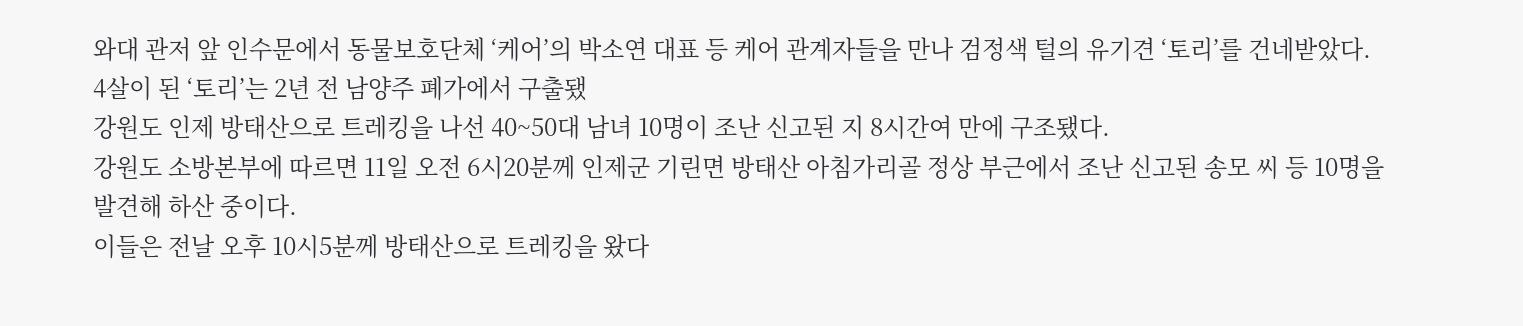와대 관저 앞 인수문에서 동물보호단체 ‘케어’의 박소연 대표 등 케어 관계자들을 만나 검정색 털의 유기견 ‘토리’를 건네받았다.
4살이 된 ‘토리’는 2년 전 남양주 폐가에서 구출됐
강원도 인제 방태산으로 트레킹을 나선 40~50대 남녀 10명이 조난 신고된 지 8시간여 만에 구조됐다.
강원도 소방본부에 따르면 11일 오전 6시20분께 인제군 기린면 방태산 아침가리골 정상 부근에서 조난 신고된 송모 씨 등 10명을 발견해 하산 중이다.
이들은 전날 오후 10시5분께 방태산으로 트레킹을 왔다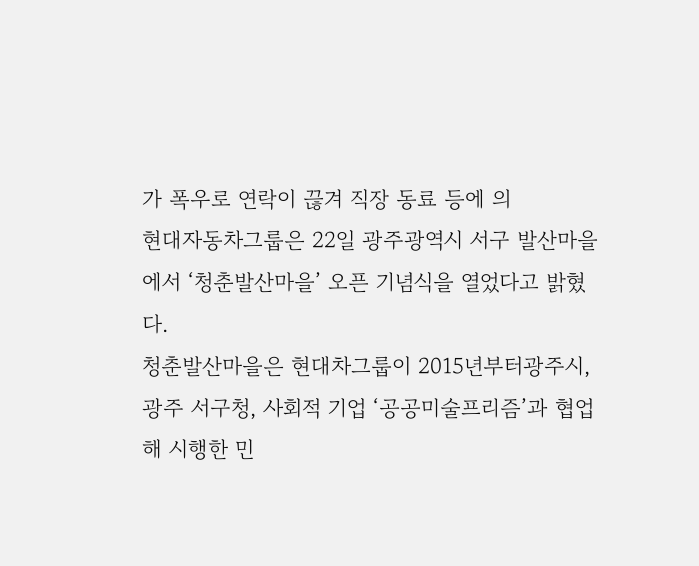가 폭우로 연락이 끊겨 직장 동료 등에 의
현대자동차그룹은 22일 광주광역시 서구 발산마을에서 ‘청춘발산마을’ 오픈 기념식을 열었다고 밝혔다.
청춘발산마을은 현대차그룹이 2015년부터광주시, 광주 서구청, 사회적 기업 ‘공공미술프리즘’과 협업해 시행한 민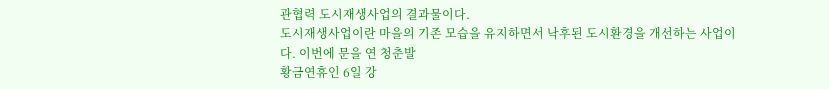관협력 도시재생사업의 결과물이다.
도시재생사업이란 마을의 기존 모습을 유지하면서 낙후된 도시환경을 개선하는 사업이다. 이번에 문을 연 청춘발
황금연휴인 6일 강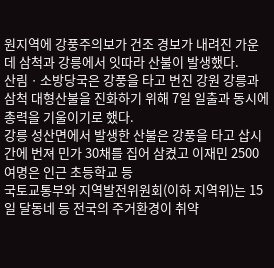원지역에 강풍주의보가 건조 경보가 내려진 가운데 삼척과 강릉에서 잇따라 산불이 발생했다.
산림ㆍ소방당국은 강풍을 타고 번진 강원 강릉과 삼척 대형산불을 진화하기 위해 7일 일출과 동시에 총력을 기울이기로 했다.
강릉 성산면에서 발생한 산불은 강풍을 타고 삽시간에 번져 민가 30채를 집어 삼켰고 이재민 2500 여명은 인근 초등학교 등
국토교통부와 지역발전위원회(이하 지역위)는 15일 달동네 등 전국의 주거환경이 취약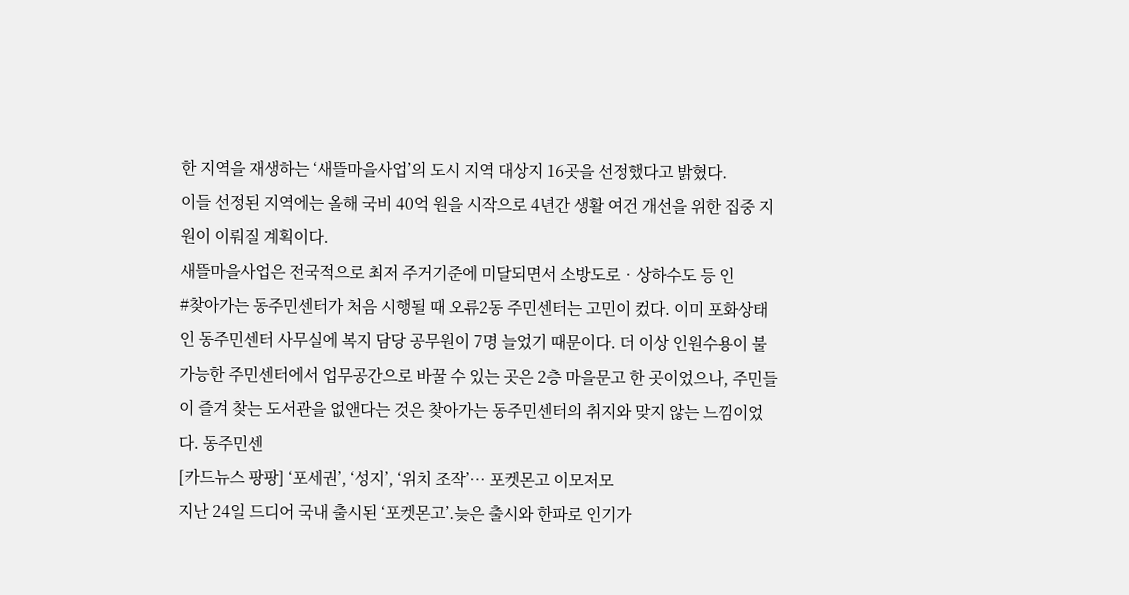한 지역을 재생하는 ‘새뜰마을사업’의 도시 지역 대상지 16곳을 선정했다고 밝혔다.
이들 선정된 지역에는 올해 국비 40억 원을 시작으로 4년간 생활 여건 개선을 위한 집중 지원이 이뤄질 계획이다.
새뜰마을사업은 전국적으로 최저 주거기준에 미달되면서 소방도로‧상하수도 등 인
#찾아가는 동주민센터가 처음 시행될 때 오류2동 주민센터는 고민이 컸다. 이미 포화상태인 동주민센터 사무실에 복지 담당 공무원이 7명 늘었기 때문이다. 더 이상 인원수용이 불가능한 주민센터에서 업무공간으로 바꿀 수 있는 곳은 2층 마을문고 한 곳이었으나, 주민들이 즐겨 찾는 도서관을 없앤다는 것은 찾아가는 동주민센터의 취지와 맞지 않는 느낌이었다. 동주민센
[카드뉴스 팡팡] ‘포세권’, ‘성지’, ‘위치 조작’… 포켓몬고 이모저모
지난 24일 드디어 국내 출시된 ‘포켓몬고’.늦은 출시와 한파로 인기가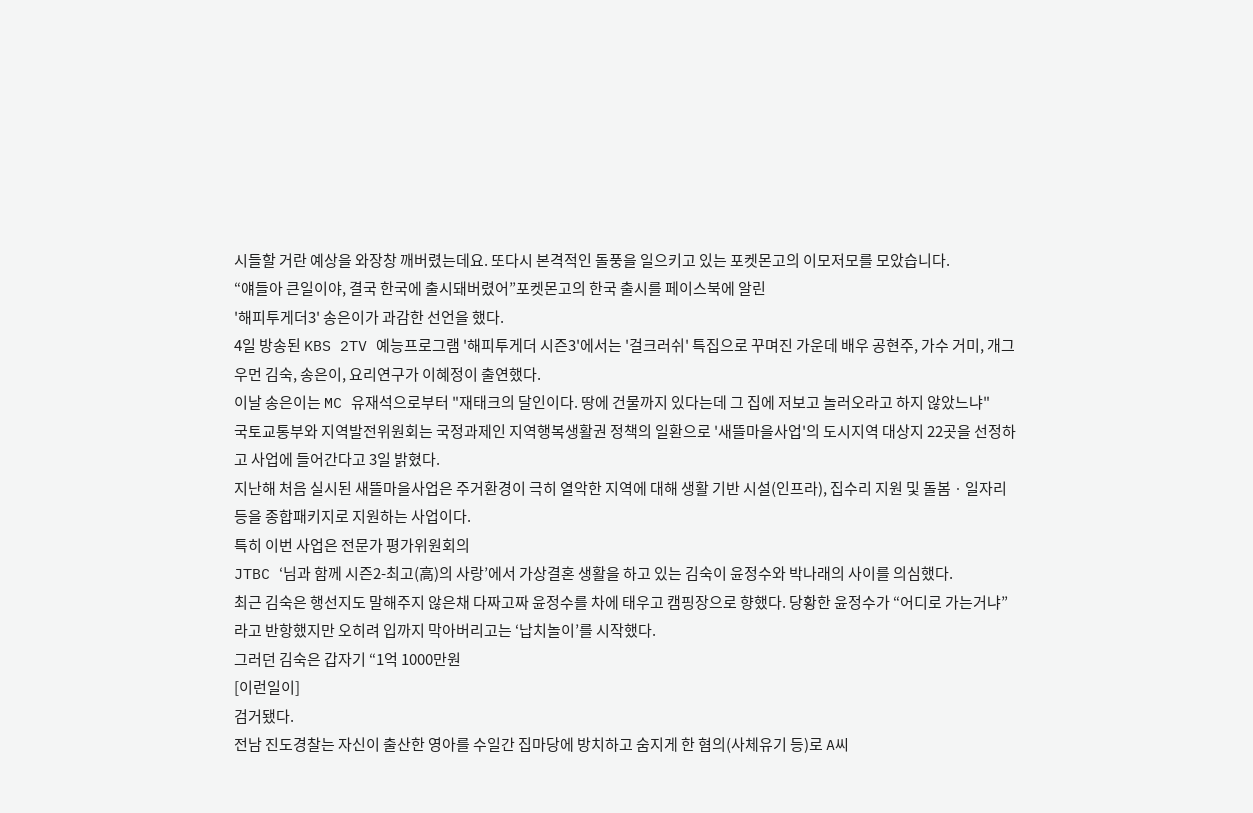시들할 거란 예상을 와장창 깨버렸는데요. 또다시 본격적인 돌풍을 일으키고 있는 포켓몬고의 이모저모를 모았습니다.
“얘들아 큰일이야, 결국 한국에 출시돼버렸어”포켓몬고의 한국 출시를 페이스북에 알린
'해피투게더3' 송은이가 과감한 선언을 했다.
4일 방송된 KBS 2TV 예능프로그램 '해피투게더 시즌3'에서는 '걸크러쉬' 특집으로 꾸며진 가운데 배우 공현주, 가수 거미, 개그우먼 김숙, 송은이, 요리연구가 이혜정이 출연했다.
이날 송은이는 MC 유재석으로부터 "재태크의 달인이다. 땅에 건물까지 있다는데 그 집에 저보고 놀러오라고 하지 않았느냐"
국토교통부와 지역발전위원회는 국정과제인 지역행복생활권 정책의 일환으로 '새뜰마을사업'의 도시지역 대상지 22곳을 선정하고 사업에 들어간다고 3일 밝혔다.
지난해 처음 실시된 새뜰마을사업은 주거환경이 극히 열악한 지역에 대해 생활 기반 시설(인프라), 집수리 지원 및 돌봄ㆍ일자리 등을 종합패키지로 지원하는 사업이다.
특히 이번 사업은 전문가 평가위원회의
JTBC ‘님과 함께 시즌2-최고(高)의 사랑’에서 가상결혼 생활을 하고 있는 김숙이 윤정수와 박나래의 사이를 의심했다.
최근 김숙은 행선지도 말해주지 않은채 다짜고짜 윤정수를 차에 태우고 캠핑장으로 향했다. 당황한 윤정수가 “어디로 가는거냐”라고 반항했지만 오히려 입까지 막아버리고는 ‘납치놀이’를 시작했다.
그러던 김숙은 갑자기 “1억 1000만원
[이런일이]
검거됐다.
전남 진도경찰는 자신이 출산한 영아를 수일간 집마당에 방치하고 숨지게 한 혐의(사체유기 등)로 A씨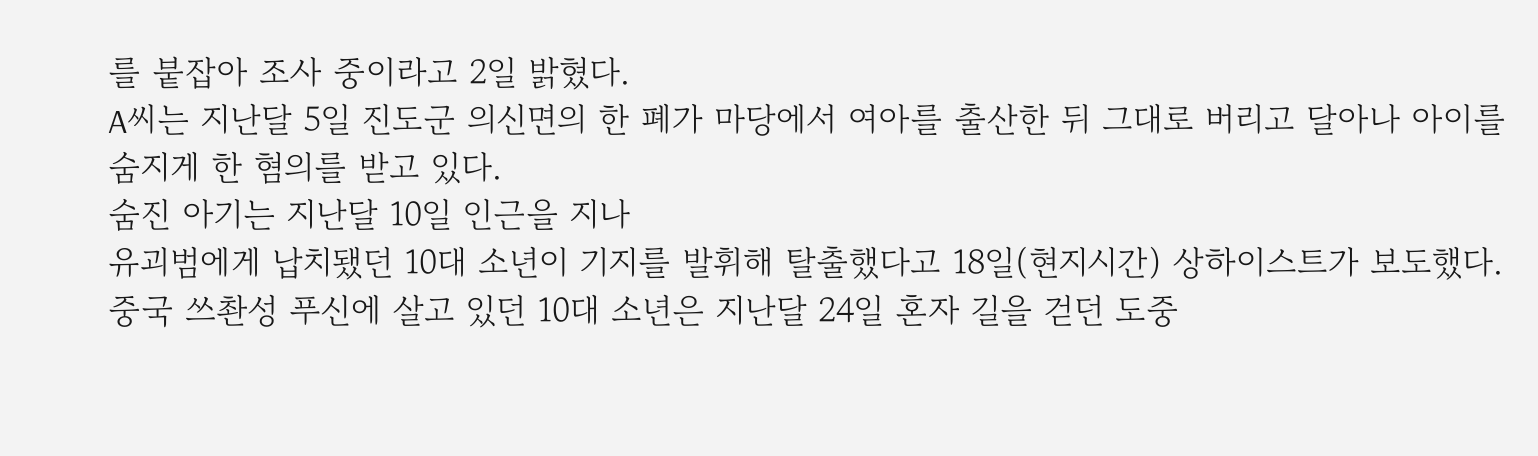를 붙잡아 조사 중이라고 2일 밝혔다.
A씨는 지난달 5일 진도군 의신면의 한 폐가 마당에서 여아를 출산한 뒤 그대로 버리고 달아나 아이를 숨지게 한 혐의를 받고 있다.
숨진 아기는 지난달 10일 인근을 지나
유괴범에게 납치됐던 10대 소년이 기지를 발휘해 탈출했다고 18일(현지시간) 상하이스트가 보도했다. 중국 쓰촨성 푸신에 살고 있던 10대 소년은 지난달 24일 혼자 길을 걷던 도중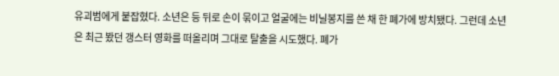유괴범에게 붙잡혔다. 소년은 등 뒤로 손이 묶이고 얼굴에는 비닐봉지를 쓴 채 한 폐가에 방치됐다. 그런데 소년은 최근 봤던 갱스터 영화를 떠올리며 그대로 탈출을 시도했다. 폐가